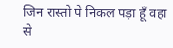जिन रास्तो पे निकल पड़ा हूँ वहा से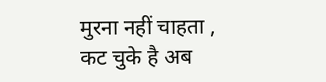मुरना नहीं चाहता ,
कट चुके है अब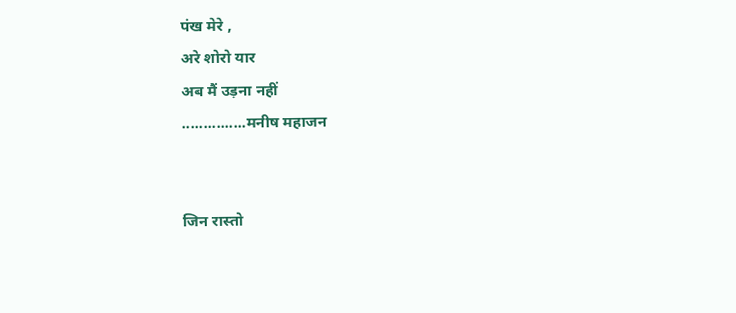पंख मेरे ,
अरे शोरो यार
अब मैं उड़ना नहीं
...............मनीष महाजन


जिन रास्तो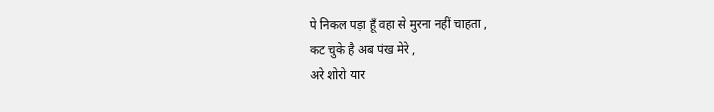पे निकल पड़ा हूँ वहा से मुरना नहीं चाहता ,
कट चुके है अब पंख मेरे ,
अरे शोरो यार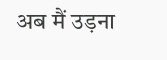अब मैं उड़ना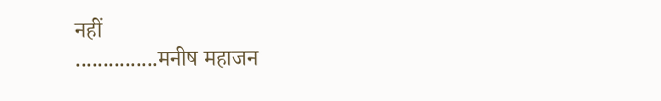नहीं
...............मनीष महाजन